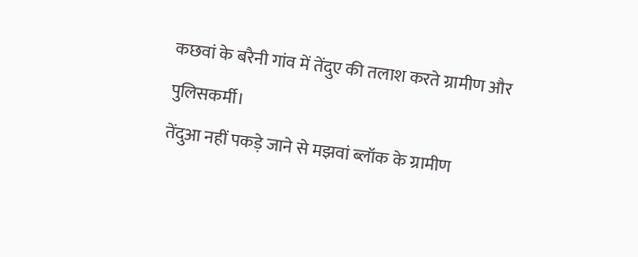कछवां के बरैनी गांव में तेंदुए की तलाश करते ग्रामीण और पुलिसकर्मी।
तेंदुआ नहीं पकड़े जाने से मझवां ब्लॉक के ग्रामीण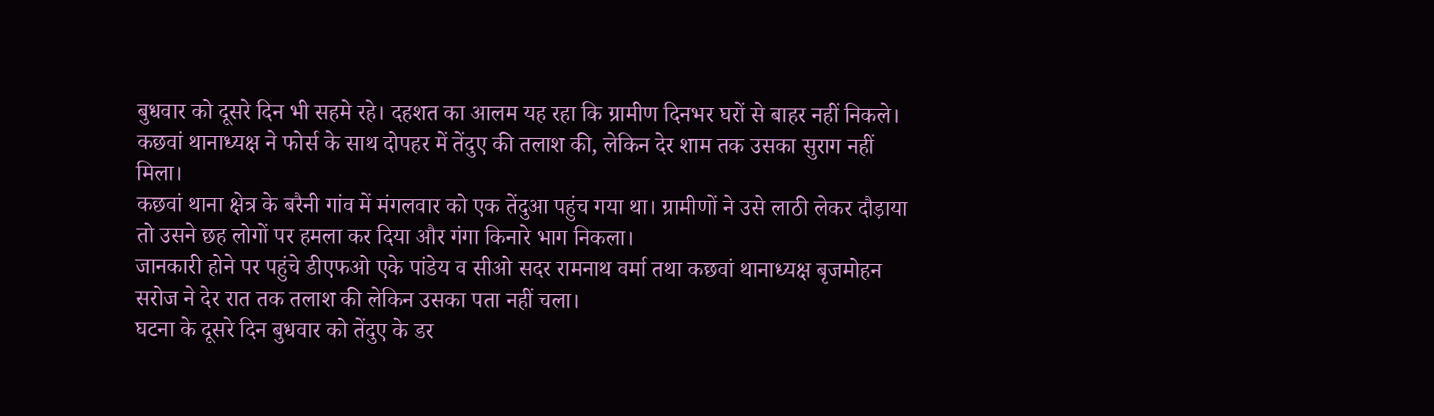बुधवार को दूसरे दिन भी सहमे रहे। दहशत का आलम यह रहा कि ग्रामीण दिनभर घरों से बाहर नहीं निकले। कछवां थानाध्यक्ष ने फोर्स के साथ दोपहर में तेंदुए की तलाश की, लेकिन देर शाम तक उसका सुराग नहीं मिला।
कछवां थाना क्षेत्र के बरैनी गांव में मंगलवार को एक तेंदुआ पहुंच गया था। ग्रामीणों ने उसे लाठी लेकर दौड़ाया तो उसने छह लोगों पर हमला कर दिया और गंगा किनारे भाग निकला।
जानकारी होने पर पहुंचे डीएफओ एके पांडेय व सीओ सदर रामनाथ वर्मा तथा कछवां थानाध्यक्ष बृजमोहन सरोज ने देर रात तक तलाश की लेकिन उसका पता नहीं चला।
घटना के दूसरे दिन बुधवार को तेंदुए के डर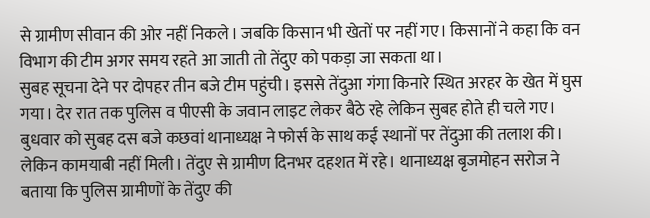से ग्रामीण सीवान की ओर नहीं निकले। जबकि किसान भी खेतों पर नहीं गए। किसानों ने कहा कि वन विभाग की टीम अगर समय रहते आ जाती तो तेंदुए को पकड़ा जा सकता था।
सुबह सूचना देने पर दोपहर तीन बजे टीम पहुंची। इससे तेंदुआ गंगा किनारे स्थित अरहर के खेत में घुस गया। देर रात तक पुलिस व पीएसी के जवान लाइट लेकर बैठे रहे लेकिन सुबह होते ही चले गए।
बुधवार को सुबह दस बजे कछवां थानाध्यक्ष ने फोर्स के साथ कई स्थानों पर तेंदुआ की तलाश की। लेकिन कामयाबी नहीं मिली। तेंदुए से ग्रामीण दिनभर दहशत में रहे। थानाध्यक्ष बृजमोहन सरोज ने बताया कि पुलिस ग्रामीणों के तेंदुए की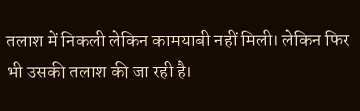तलाश में निकली लेकिन कामयाबी नहीं मिली। लेकिन फिर भी उसकी तलाश की जा रही है।